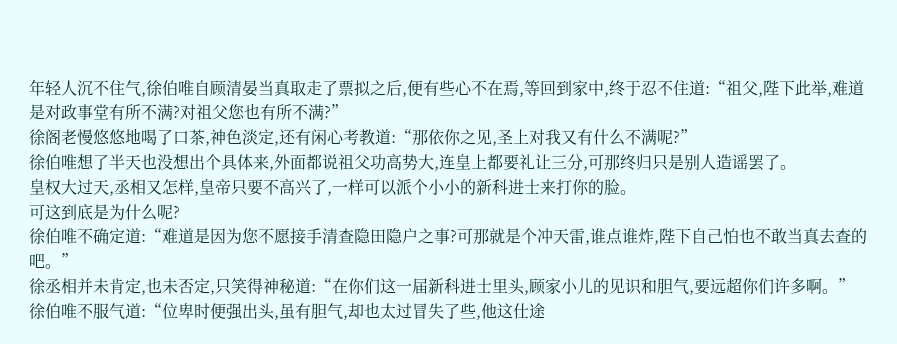年轻人沉不住气,徐伯唯自顾清晏当真取走了票拟之后,便有些心不在焉,等回到家中,终于忍不住道:“祖父,陛下此举,难道是对政事堂有所不满?对祖父您也有所不满?”
徐阁老慢悠悠地喝了口茶,神色淡定,还有闲心考教道:“那依你之见,圣上对我又有什么不满呢?”
徐伯唯想了半天也没想出个具体来,外面都说祖父功高势大,连皇上都要礼让三分,可那终归只是别人造谣罢了。
皇权大过天,丞相又怎样,皇帝只要不高兴了,一样可以派个小小的新科进士来打你的脸。
可这到底是为什么呢?
徐伯唯不确定道:“难道是因为您不愿接手清查隐田隐户之事?可那就是个冲天雷,谁点谁炸,陛下自己怕也不敢当真去查的吧。”
徐丞相并未肯定,也未否定,只笑得神秘道:“在你们这一届新科进士里头,顾家小儿的见识和胆气,要远超你们许多啊。”
徐伯唯不服气道:“位卑时便强出头,虽有胆气,却也太过冒失了些,他这仕途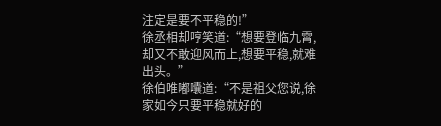注定是要不平稳的!”
徐丞相却哼笑道:“想要登临九霄,却又不敢迎风而上,想要平稳,就难出头。”
徐伯唯嘟囔道:“不是祖父您说,徐家如今只要平稳就好的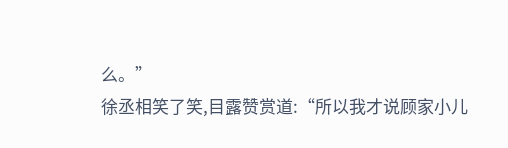么。”
徐丞相笑了笑,目露赞赏道:“所以我才说顾家小儿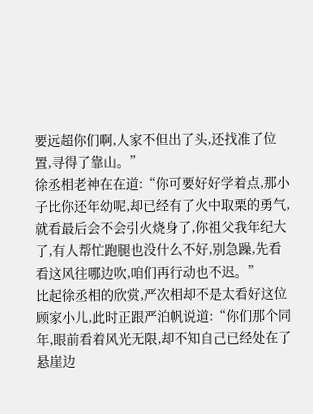要远超你们啊,人家不但出了头,还找准了位置,寻得了靠山。”
徐丞相老神在在道:“你可要好好学着点,那小子比你还年幼呢,却已经有了火中取栗的勇气,就看最后会不会引火烧身了,你祖父我年纪大了,有人帮忙跑腿也没什么不好,别急躁,先看看这风往哪边吹,咱们再行动也不迟。”
比起徐丞相的欣赏,严次相却不是太看好这位顾家小儿,此时正跟严泊帆说道:“你们那个同年,眼前看着风光无限,却不知自己已经处在了悬崖边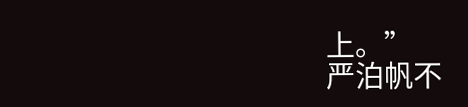上。”
严泊帆不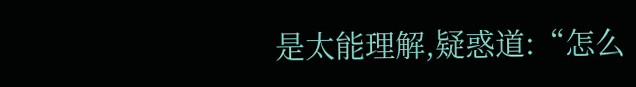是太能理解,疑惑道:“怎么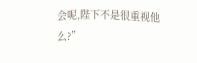会呢,陛下不是很重视他么?”